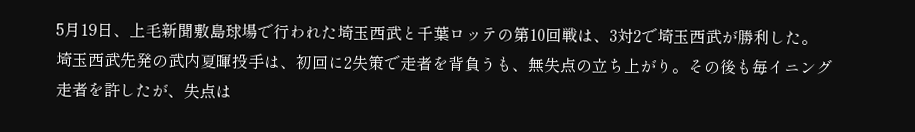5月19日、上毛新聞敷島球場で行われた埼玉西武と千葉ロッテの第10回戦は、3対2で埼玉西武が勝利した。
埼玉西武先発の武内夏暉投手は、初回に2失策で走者を背負うも、無失点の立ち上がり。その後も毎イニング走者を許したが、失点は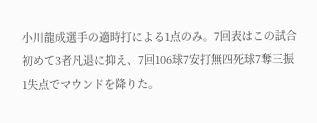小川龍成選手の適時打による1点のみ。7回表はこの試合初めて3者凡退に抑え、7回106球7安打無四死球7奪三振1失点でマウンドを降りた。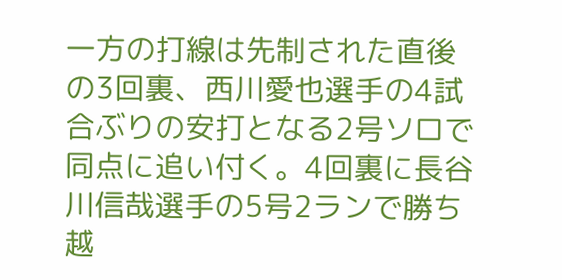一方の打線は先制された直後の3回裏、西川愛也選手の4試合ぶりの安打となる2号ソロで同点に追い付く。4回裏に長谷川信哉選手の5号2ランで勝ち越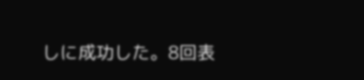しに成功した。8回表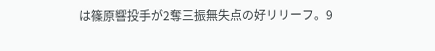は篠原響投手が2奪三振無失点の好リリーフ。9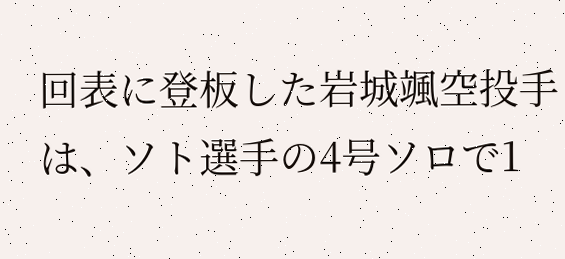回表に登板した岩城颯空投手は、ソト選手の4号ソロで1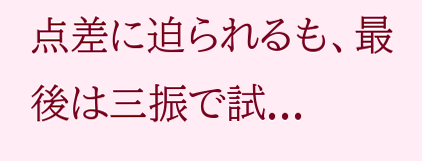点差に迫られるも、最後は三振で試...